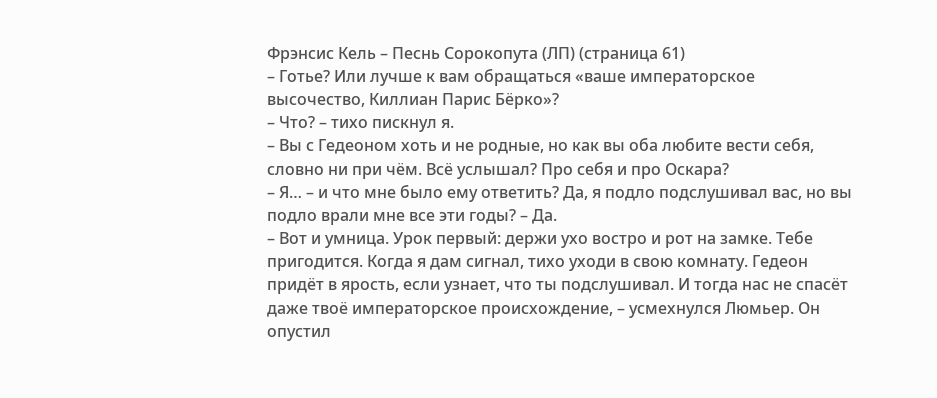Фрэнсис Кель – Песнь Сорокопута (ЛП) (страница 61)
– Готье? Или лучше к вам обращаться «ваше императорское высочество, Киллиан Парис Бёрко»?
– Что? – тихо пискнул я.
– Вы с Гедеоном хоть и не родные, но как вы оба любите вести себя, словно ни при чём. Всё услышал? Про себя и про Оскара?
– Я… – и что мне было ему ответить? Да, я подло подслушивал вас, но вы подло врали мне все эти годы? – Да.
– Вот и умница. Урок первый: держи ухо востро и рот на замке. Тебе пригодится. Когда я дам сигнал, тихо уходи в свою комнату. Гедеон придёт в ярость, если узнает, что ты подслушивал. И тогда нас не спасёт даже твоё императорское происхождение, – усмехнулся Люмьер. Он опустил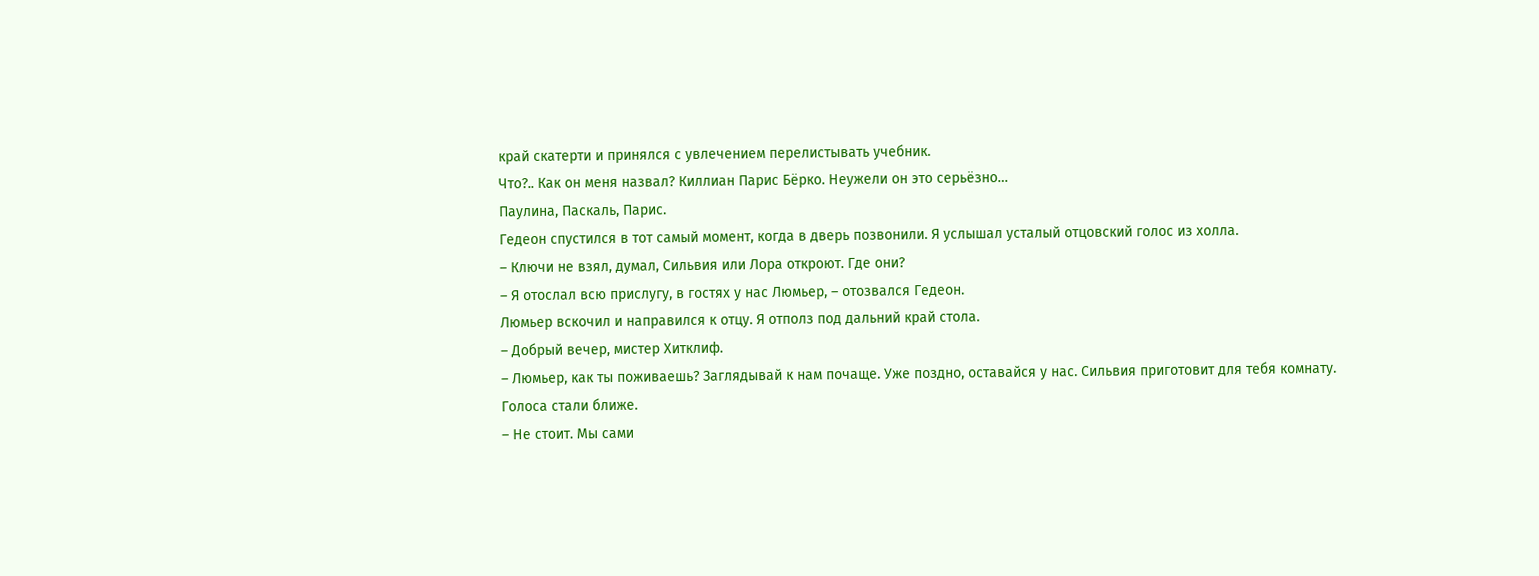край скатерти и принялся с увлечением перелистывать учебник.
Что?.. Как он меня назвал? Киллиан Парис Бёрко. Неужели он это серьёзно…
Паулина, Паскаль, Парис.
Гедеон спустился в тот самый момент, когда в дверь позвонили. Я услышал усталый отцовский голос из холла.
– Ключи не взял, думал, Сильвия или Лора откроют. Где они?
– Я отослал всю прислугу, в гостях у нас Люмьер, – отозвался Гедеон.
Люмьер вскочил и направился к отцу. Я отполз под дальний край стола.
– Добрый вечер, мистер Хитклиф.
– Люмьер, как ты поживаешь? Заглядывай к нам почаще. Уже поздно, оставайся у нас. Сильвия приготовит для тебя комнату.
Голоса стали ближе.
– Не стоит. Мы сами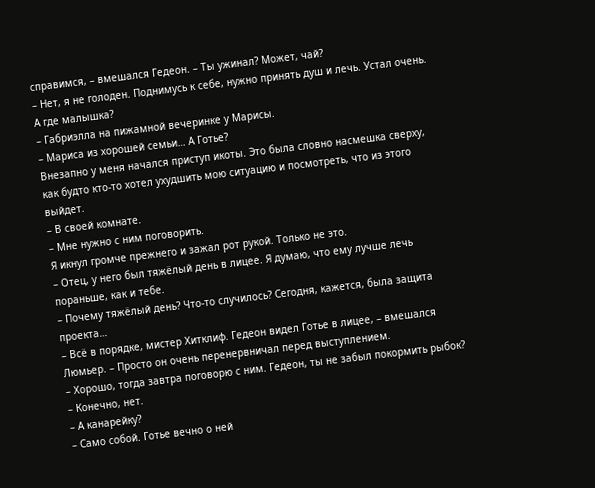справимся, – вмешался Гедеон. – Ты ужинал? Может, чай?
– Нет, я не голоден. Поднимусь к себе, нужно принять душ и лечь. Устал очень. А где малышка?
– Габриэлла на пижамной вечеринке у Марисы.
– Мариса из хорошей семьи… А Готье?
Внезапно у меня начался приступ икоты. Это была словно насмешка сверху, как будто кто-то хотел ухудшить мою ситуацию и посмотреть, что из этого выйдет.
– В своей комнате.
– Мне нужно с ним поговорить.
Я икнул громче прежнего и зажал рот рукой. Только не это.
– Отец, у него был тяжёлый день в лицее. Я думаю, что ему лучше лечь пораньше, как и тебе.
– Почему тяжёлый день? Что-то случилось? Сегодня, кажется, была защита проекта…
– Всё в порядке, мистер Хитклиф. Гедеон видел Готье в лицее, – вмешался Люмьер. – Просто он очень перенервничал перед выступлением.
– Хорошо, тогда завтра поговорю с ним. Гедеон, ты не забыл покормить рыбок?
– Конечно, нет.
– А канарейку?
– Само собой. Готье вечно о ней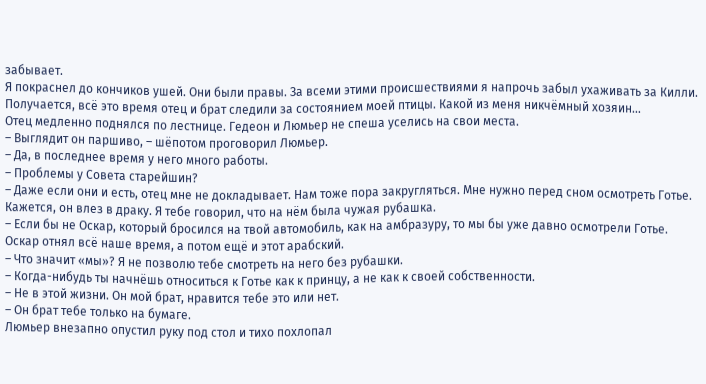забывает.
Я покраснел до кончиков ушей. Они были правы. За всеми этими происшествиями я напрочь забыл ухаживать за Килли. Получается, всё это время отец и брат следили за состоянием моей птицы. Какой из меня никчёмный хозяин…
Отец медленно поднялся по лестнице. Гедеон и Люмьер не спеша уселись на свои места.
– Выглядит он паршиво, – шёпотом проговорил Люмьер.
– Да, в последнее время у него много работы.
– Проблемы у Совета старейшин?
– Даже если они и есть, отец мне не докладывает. Нам тоже пора закругляться. Мне нужно перед сном осмотреть Готье. Кажется, он влез в драку. Я тебе говорил, что на нём была чужая рубашка.
– Если бы не Оскар, который бросился на твой автомобиль, как на амбразуру, то мы бы уже давно осмотрели Готье. Оскар отнял всё наше время, а потом ещё и этот арабский.
– Что значит «мы»? Я не позволю тебе смотреть на него без рубашки.
– Когда-нибудь ты начнёшь относиться к Готье как к принцу, а не как к своей собственности.
– Не в этой жизни. Он мой брат, нравится тебе это или нет.
– Он брат тебе только на бумаге.
Люмьер внезапно опустил руку под стол и тихо похлопал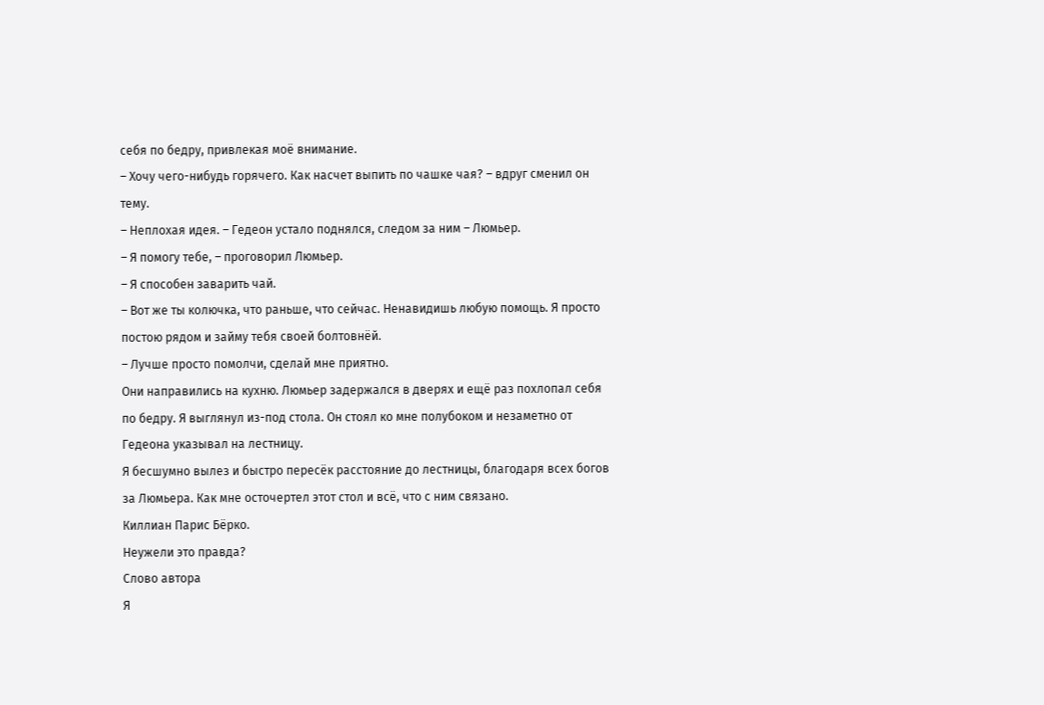себя по бедру, привлекая моё внимание.
– Хочу чего-нибудь горячего. Как насчет выпить по чашке чая? – вдруг сменил он тему.
– Неплохая идея. – Гедеон устало поднялся, следом за ним – Люмьер.
– Я помогу тебе, – проговорил Люмьер.
– Я способен заварить чай.
– Вот же ты колючка, что раньше, что сейчас. Ненавидишь любую помощь. Я просто постою рядом и займу тебя своей болтовнёй.
– Лучше просто помолчи, сделай мне приятно.
Они направились на кухню. Люмьер задержался в дверях и ещё раз похлопал себя по бедру. Я выглянул из-под стола. Он стоял ко мне полубоком и незаметно от Гедеона указывал на лестницу.
Я бесшумно вылез и быстро пересёк расстояние до лестницы, благодаря всех богов за Люмьера. Как мне осточертел этот стол и всё, что с ним связано.
Киллиан Парис Бёрко.
Неужели это правда?
Слово автора
Я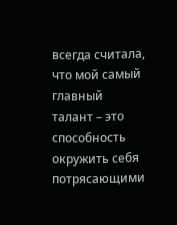всегда считала, что мой самый главный талант – это способность окружить себя потрясающими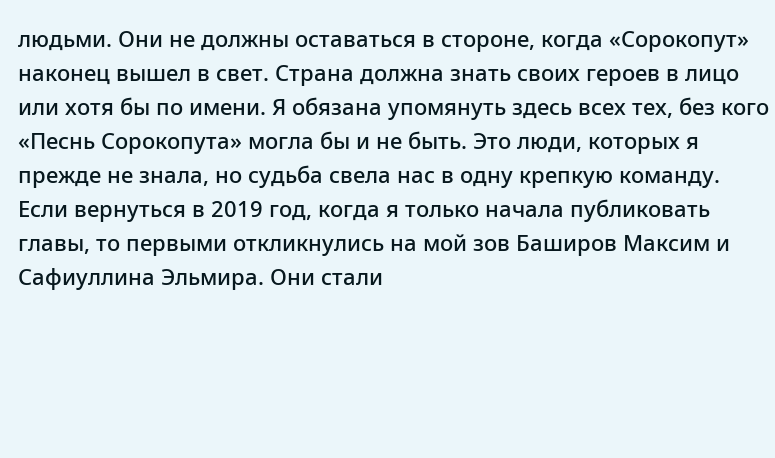людьми. Они не должны оставаться в стороне, когда «Сорокопут» наконец вышел в свет. Страна должна знать своих героев в лицо или хотя бы по имени. Я обязана упомянуть здесь всех тех, без кого «Песнь Сорокопута» могла бы и не быть. Это люди, которых я прежде не знала, но судьба свела нас в одну крепкую команду.
Если вернуться в 2019 год, когда я только начала публиковать главы, то первыми откликнулись на мой зов Баширов Максим и Сафиуллина Эльмира. Они стали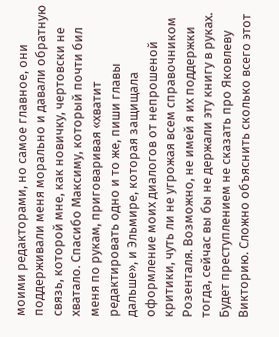моими редакторами, но самое главное, они поддерживали меня морально и давали обратную связь, которой мне, как новичку, чертовски не хватало. Спасибо Максиму, который почти бил меня по рукам, приговаривая «хватит редактировать одно и то же, пиши главы дальше», и Эльмире, которая защищала оформление моих диалогов от непрошеной критики, чуть ли не угрожая всем справочником Розенталя. Возможно, не имей я их поддержки тогда, сейчас вы бы не держали эту книгу в руках.
Будет преступлением не сказать про Яковлеву Викторию. Сложно объяснить сколько всего этот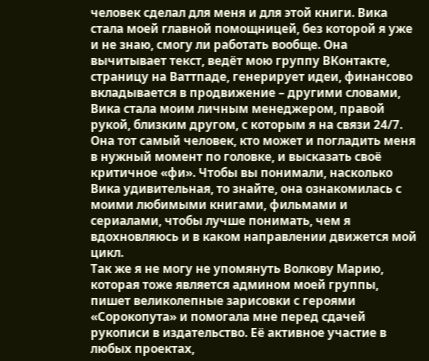человек сделал для меня и для этой книги. Вика стала моей главной помощницей, без которой я уже и не знаю, смогу ли работать вообще. Она вычитывает текст, ведёт мою группу ВКонтакте, страницу на Ваттпаде, генерирует идеи, финансово вкладывается в продвижение – другими словами, Вика стала моим личным менеджером, правой рукой, близким другом, с которым я на связи 24/7. Она тот самый человек, кто может и погладить меня в нужный момент по головке, и высказать своё критичное «фи». Чтобы вы понимали, насколько Вика удивительная, то знайте, она ознакомилась с моими любимыми книгами, фильмами и сериалами, чтобы лучше понимать, чем я вдохновляюсь и в каком направлении движется мой цикл.
Так же я не могу не упомянуть Волкову Марию, которая тоже является админом моей группы, пишет великолепные зарисовки с героями «Сорокопута» и помогала мне перед сдачей рукописи в издательство. Её активное участие в любых проектах,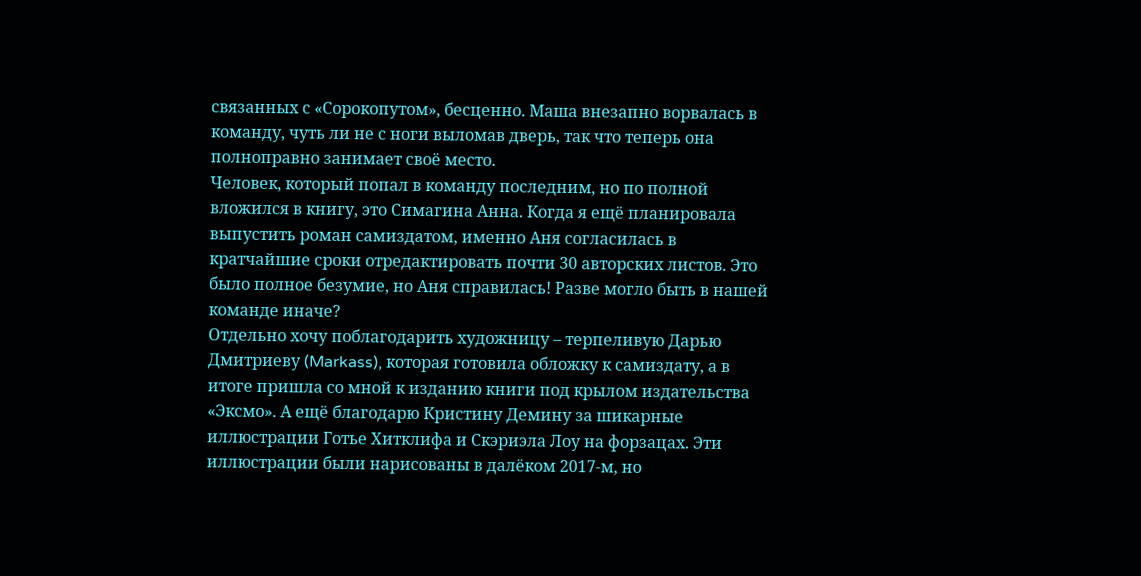связанных с «Сорокопутом», бесценно. Маша внезапно ворвалась в команду, чуть ли не с ноги выломав дверь, так что теперь она полноправно занимает своё место.
Человек, который попал в команду последним, но по полной вложился в книгу, это Симагина Анна. Когда я ещё планировала выпустить роман самиздатом, именно Аня согласилась в кратчайшие сроки отредактировать почти 30 авторских листов. Это было полное безумие, но Аня справилась! Разве могло быть в нашей команде иначе?
Отдельно хочу поблагодарить художницу – терпеливую Дарью Дмитриеву (Markass), которая готовила обложку к самиздату, а в итоге пришла со мной к изданию книги под крылом издательства «Эксмо». А ещё благодарю Кристину Демину за шикарные иллюстрации Готье Хитклифа и Скэриэла Лоу на форзацах. Эти иллюстрации были нарисованы в далёком 2017-м, но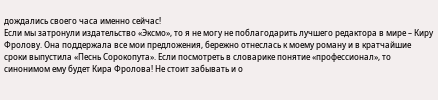дождались своего часа именно сейчас!
Если мы затронули издательство «Эксмо», то я не могу не поблагодарить лучшего редактора в мире – Киру Фролову. Она поддержала все мои предложения, бережно отнеслась к моему роману и в кратчайшие сроки выпустила «Песнь Сорокопута». Если посмотреть в словарике понятие «профессионал», то синонимом ему будет Кира Фролова! Не стоит забывать и о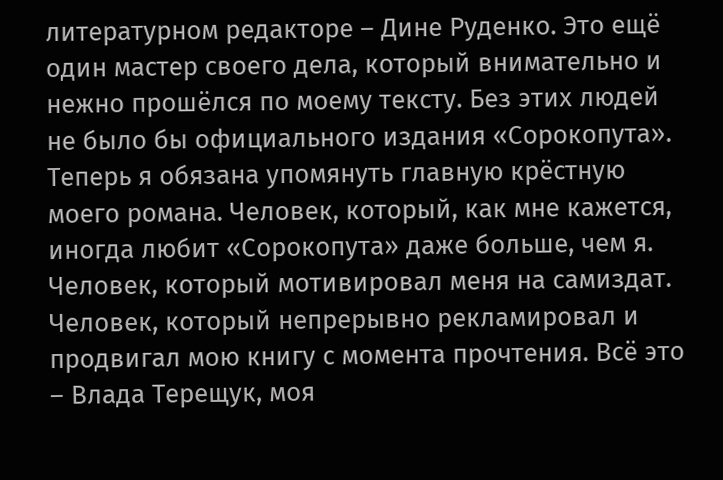литературном редакторе – Дине Руденко. Это ещё один мастер своего дела, который внимательно и нежно прошёлся по моему тексту. Без этих людей не было бы официального издания «Сорокопута».
Теперь я обязана упомянуть главную крёстную моего романа. Человек, который, как мне кажется, иногда любит «Сорокопута» даже больше, чем я. Человек, который мотивировал меня на самиздат. Человек, который непрерывно рекламировал и продвигал мою книгу с момента прочтения. Всё это – Влада Терещук, моя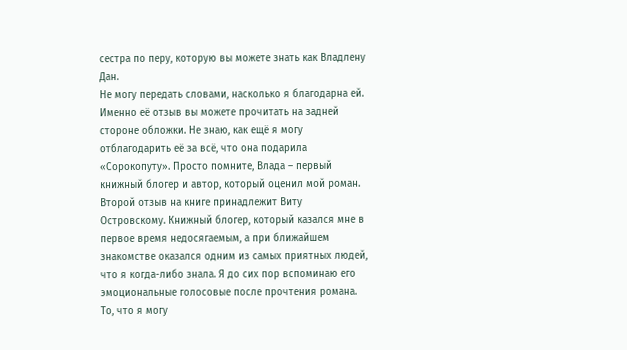сестра по перу, которую вы можете знать как Владлену Дан.
Не могу передать словами, насколько я благодарна ей. Именно её отзыв вы можете прочитать на задней стороне обложки. Не знаю, как ещё я могу отблагодарить её за всё, что она подарила «Сорокопуту». Просто помните, Влада – первый книжный блогер и автор, который оценил мой роман.
Второй отзыв на книге принадлежит Виту Островскому. Книжный блогер, который казался мне в первое время недосягаемым, а при ближайшем знакомстве оказался одним из самых приятных людей, что я когда-либо знала. Я до сих пор вспоминаю его эмоциональные голосовые после прочтения романа. То, что я могу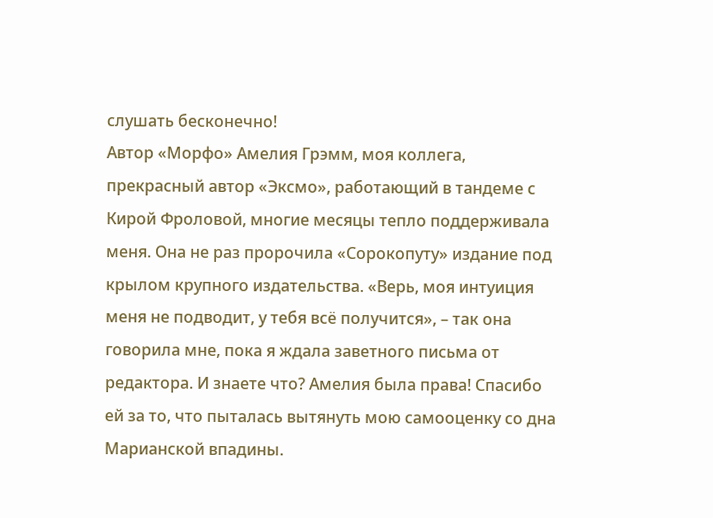слушать бесконечно!
Автор «Морфо» Амелия Грэмм, моя коллега, прекрасный автор «Эксмо», работающий в тандеме с Кирой Фроловой, многие месяцы тепло поддерживала меня. Она не раз пророчила «Сорокопуту» издание под крылом крупного издательства. «Верь, моя интуиция меня не подводит, у тебя всё получится», – так она говорила мне, пока я ждала заветного письма от редактора. И знаете что? Амелия была права! Спасибо ей за то, что пыталась вытянуть мою самооценку со дна Марианской впадины.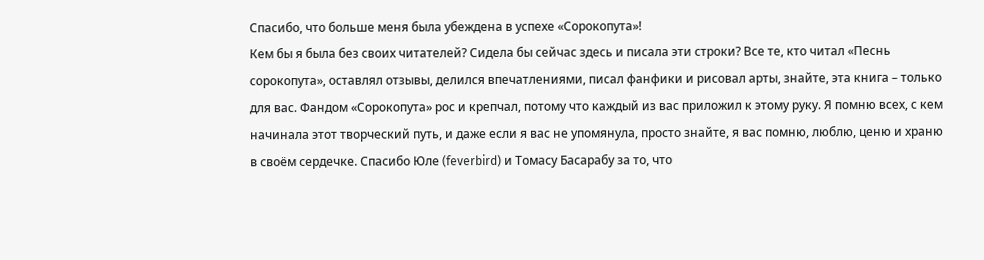Спасибо, что больше меня была убеждена в успехе «Сорокопута»!
Кем бы я была без своих читателей? Сидела бы сейчас здесь и писала эти строки? Все те, кто читал «Песнь сорокопута», оставлял отзывы, делился впечатлениями, писал фанфики и рисовал арты, знайте, эта книга – только для вас. Фандом «Сорокопута» рос и крепчал, потому что каждый из вас приложил к этому руку. Я помню всех, с кем начинала этот творческий путь, и даже если я вас не упомянула, просто знайте, я вас помню, люблю, ценю и храню в своём сердечке. Спасибо Юле (feverbird) и Томасу Басарабу за то, что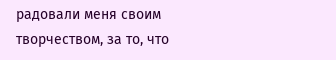радовали меня своим творчеством, за то, что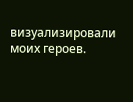визуализировали моих героев.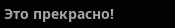Это прекрасно!